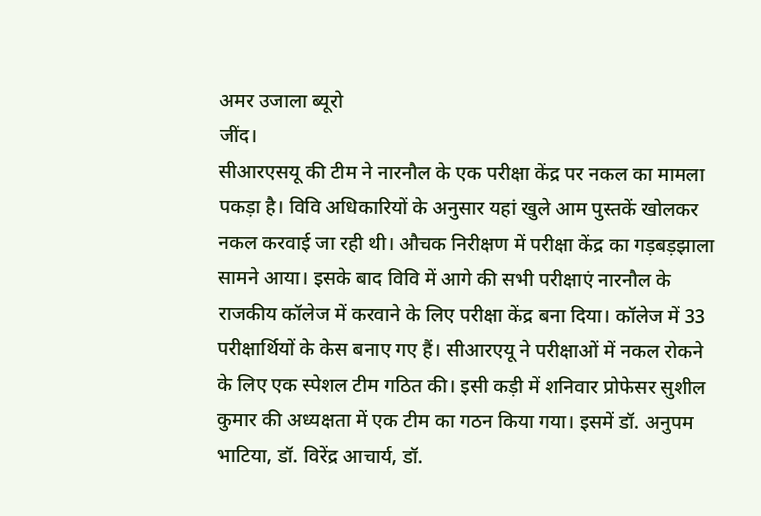अमर उजाला ब्यूरो
जींद।
सीआरएसयू की टीम ने नारनौल के एक परीक्षा केंद्र पर नकल का मामला पकड़ा है। विवि अधिकारियों के अनुसार यहां खुले आम पुस्तकें खोलकर नकल करवाई जा रही थी। औचक निरीक्षण में परीक्षा केंद्र का गड़बड़झाला सामने आया। इसके बाद विवि में आगे की सभी परीक्षाएं नारनौल के राजकीय कॉलेज में करवाने के लिए परीक्षा केंद्र बना दिया। कॉलेज में 33 परीक्षार्थियों के केस बनाए गए हैं। सीआरएयू ने परीक्षाओं में नकल रोकने के लिए एक स्पेशल टीम गठित की। इसी कड़ी में शनिवार प्रोफेसर सुशील कुमार की अध्यक्षता में एक टीम का गठन किया गया। इसमें डॉ. अनुपम भाटिया, डॉ. विरेंद्र आचार्य, डॉ.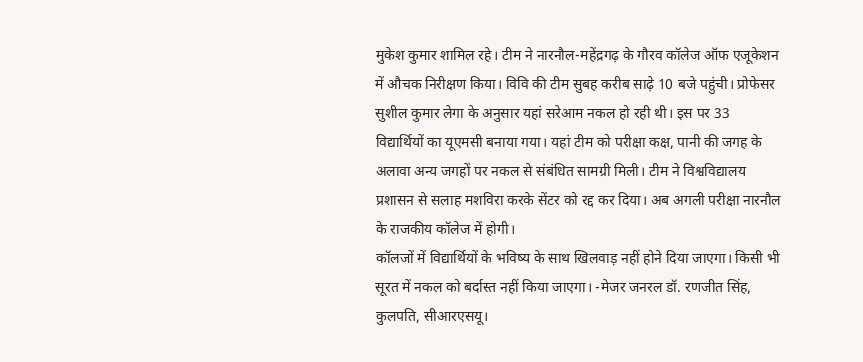मुकेश कुमार शामिल रहे। टीम ने नारनौल-महेंद्रगढ़ के गौरव कॉलेज ऑफ एजूकेशन में औचक निरीक्षण किया। विवि की टीम सुबह करीब साढ़े 10 बजे पहुंची। प्रोफेसर सुशील कुमार लेगा के अनुसार यहां सरेआम नकल हो रही थी। इस पर 33 विद्यार्थियों का यूएमसी बनाया गया। यहां टीम को परीक्षा कक्ष, पानी की जगह के अलावा अन्य जगहों पर नकल से संबंधित सामग्री मिली। टीम ने विश्वविद्यालय प्रशासन से सलाह मशविरा करके सेंटर को रद्द कर दिया। अब अगली परीक्षा नारनौल के राजकीय कॉलेज में होगी।
कॉलजों में विद्यार्थियों के भविष्य के साथ खिलवाड़ नहीं होने दिया जाएगा। किसी भी सूरत में नकल को बर्दास्त नहीं किया जाएगा। -मेजर जनरल डॉ. रणजीत सिंह, कुलपति, सीआरएसयू।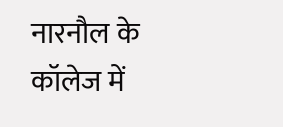नारनौल के कॉलेज में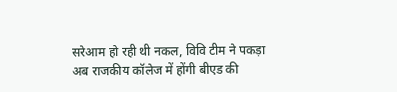सरेआम हो रही थी नकल, विवि टीम ने पकड़ा
अब राजकीय कॉलेज में होंगी बीएड की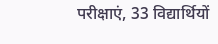परीक्षाएं, 33 विद्यार्थियों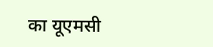का यूएमसी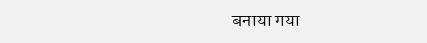बनाया गया